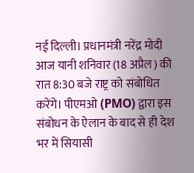नई दिल्ली। प्रधानमंत्री नरेंद्र मोदी आज यानी शनिवार (18 अप्रैल) की रात 8:30 बजे राष्ट्र को संबोधित करेंगे। पीएमओ (PMO) द्वारा इस संबोधन के ऐलान के बाद से ही देश भर में सियासी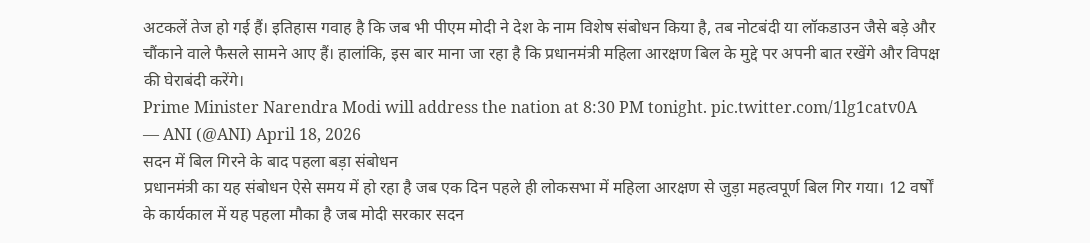अटकलें तेज हो गई हैं। इतिहास गवाह है कि जब भी पीएम मोदी ने देश के नाम विशेष संबोधन किया है, तब नोटबंदी या लॉकडाउन जैसे बड़े और चौंकाने वाले फैसले सामने आए हैं। हालांकि, इस बार माना जा रहा है कि प्रधानमंत्री महिला आरक्षण बिल के मुद्दे पर अपनी बात रखेंगे और विपक्ष की घेराबंदी करेंगे।
Prime Minister Narendra Modi will address the nation at 8:30 PM tonight. pic.twitter.com/1lg1catv0A
— ANI (@ANI) April 18, 2026
सदन में बिल गिरने के बाद पहला बड़ा संबोधन
प्रधानमंत्री का यह संबोधन ऐसे समय में हो रहा है जब एक दिन पहले ही लोकसभा में महिला आरक्षण से जुड़ा महत्वपूर्ण बिल गिर गया। 12 वर्षों के कार्यकाल में यह पहला मौका है जब मोदी सरकार सदन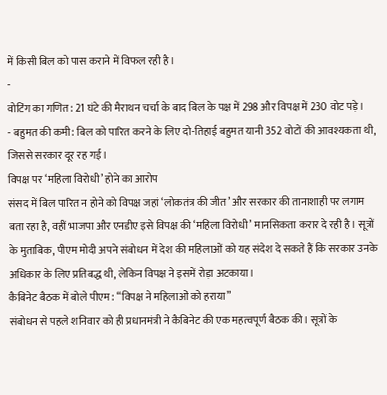में किसी बिल को पास कराने में विफल रही है।
-
वोटिंग का गणित: 21 घंटे की मैराथन चर्चा के बाद बिल के पक्ष में 298 और विपक्ष में 230 वोट पड़े।
- बहुमत की कमी: बिल को पारित करने के लिए दो-तिहाई बहुमत यानी 352 वोटों की आवश्यकता थी, जिससे सरकार दूर रह गई।
विपक्ष पर ‘महिला विरोधी’ होने का आरोप
संसद में बिल पारित न होने को विपक्ष जहां ‘लोकतंत्र की जीत’ और सरकार की तानाशाही पर लगाम बता रहा है, वहीं भाजपा और एनडीए इसे विपक्ष की ‘महिला विरोधी’ मानसिकता करार दे रही है। सूत्रों के मुताबिक, पीएम मोदी अपने संबोधन में देश की महिलाओं को यह संदेश दे सकते हैं कि सरकार उनके अधिकार के लिए प्रतिबद्ध थी, लेकिन विपक्ष ने इसमें रोड़ा अटकाया।
कैबिनेट बैठक में बोले पीएम: “विपक्ष ने महिलाओं को हराया”
संबोधन से पहले शनिवार को ही प्रधानमंत्री ने कैबिनेट की एक महत्वपूर्ण बैठक की। सूत्रों के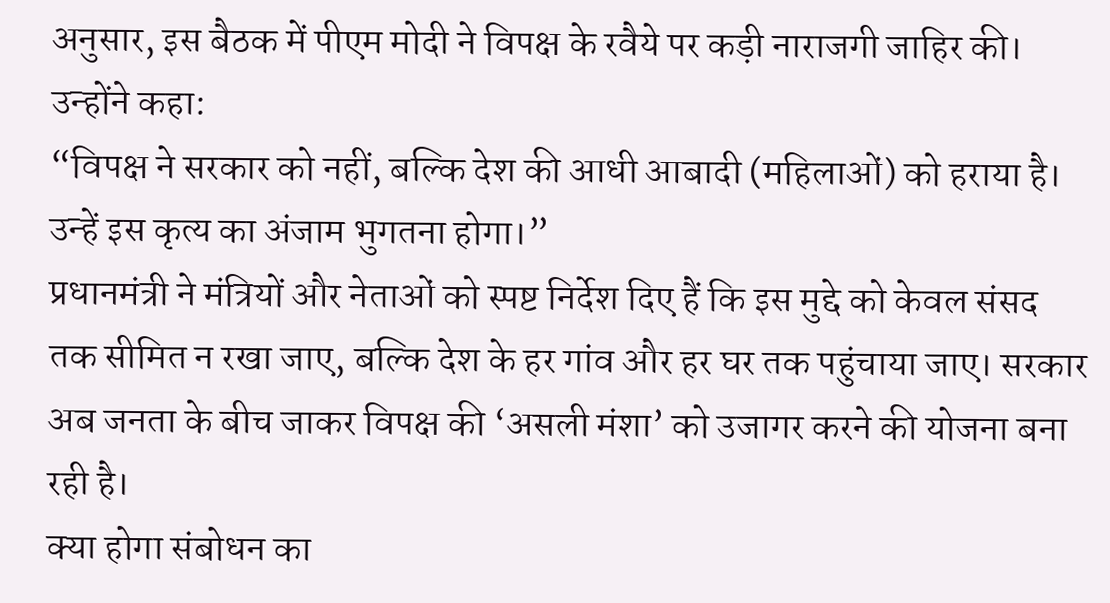अनुसार, इस बैठक में पीएम मोदी ने विपक्ष के रवैये पर कड़ी नाराजगी जाहिर की। उन्होंने कहा:
“विपक्ष ने सरकार को नहीं, बल्कि देश की आधी आबादी (महिलाओं) को हराया है। उन्हें इस कृत्य का अंजाम भुगतना होगा।”
प्रधानमंत्री ने मंत्रियों और नेताओं को स्पष्ट निर्देश दिए हैं कि इस मुद्दे को केवल संसद तक सीमित न रखा जाए, बल्कि देश के हर गांव और हर घर तक पहुंचाया जाए। सरकार अब जनता के बीच जाकर विपक्ष की ‘असली मंशा’ को उजागर करने की योजना बना रही है।
क्या होगा संबोधन का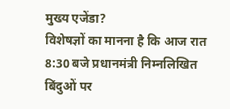मुख्य एजेंडा?
विशेषज्ञों का मानना है कि आज रात 8:30 बजे प्रधानमंत्री निम्नलिखित बिंदुओं पर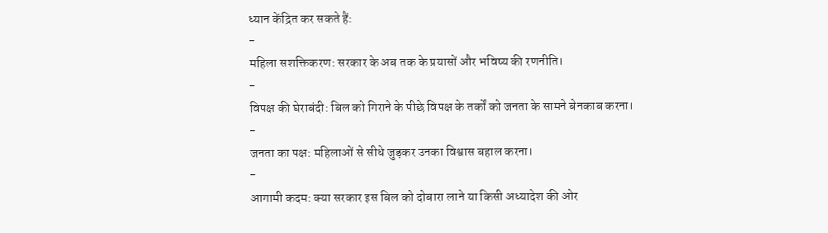ध्यान केंद्रित कर सकते हैं:
-
महिला सशक्तिकरण: सरकार के अब तक के प्रयासों और भविष्य की रणनीति।
-
विपक्ष की घेराबंदी: बिल को गिराने के पीछे विपक्ष के तर्कों को जनता के सामने बेनकाब करना।
-
जनता का पक्ष: महिलाओं से सीधे जुड़कर उनका विश्वास बहाल करना।
-
आगामी कदम: क्या सरकार इस बिल को दोबारा लाने या किसी अध्यादेश की ओर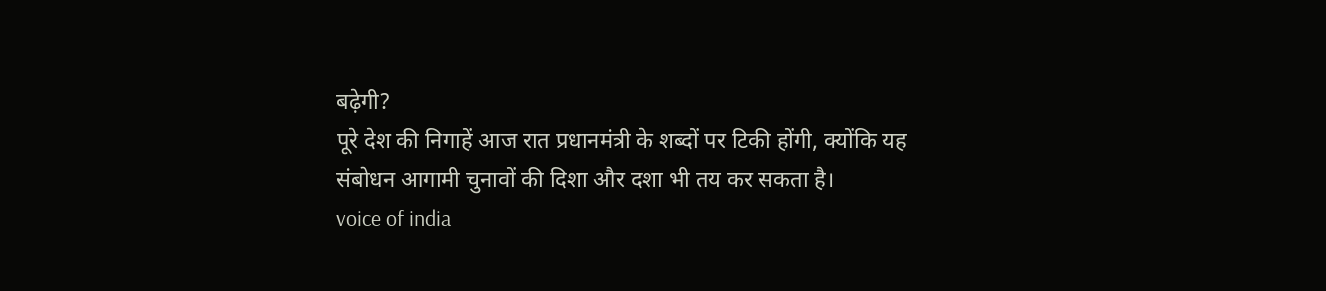बढ़ेगी?
पूरे देश की निगाहें आज रात प्रधानमंत्री के शब्दों पर टिकी होंगी, क्योंकि यह संबोधन आगामी चुनावों की दिशा और दशा भी तय कर सकता है।
voice of india